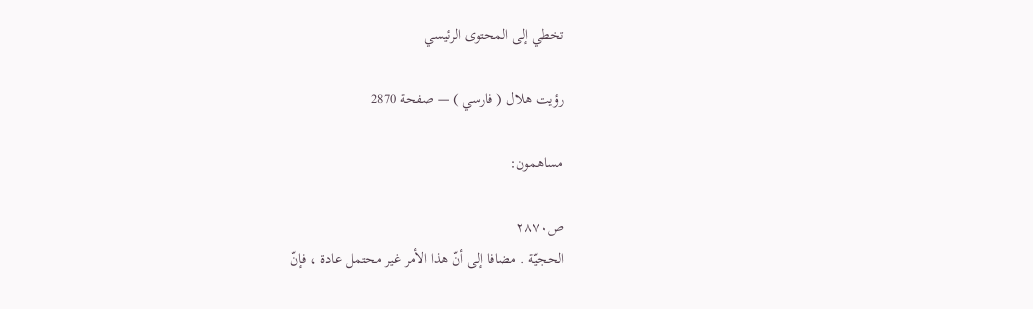تخطي إلى المحتوى الرئيسي

رؤيت هلال ( فارسي ) — صفحة 2870

مساهمون:

ص٢٨٧٠
الحجيّة . مضافا إلى أنّ هذا الأمر غير محتمل عادة ، فإنّ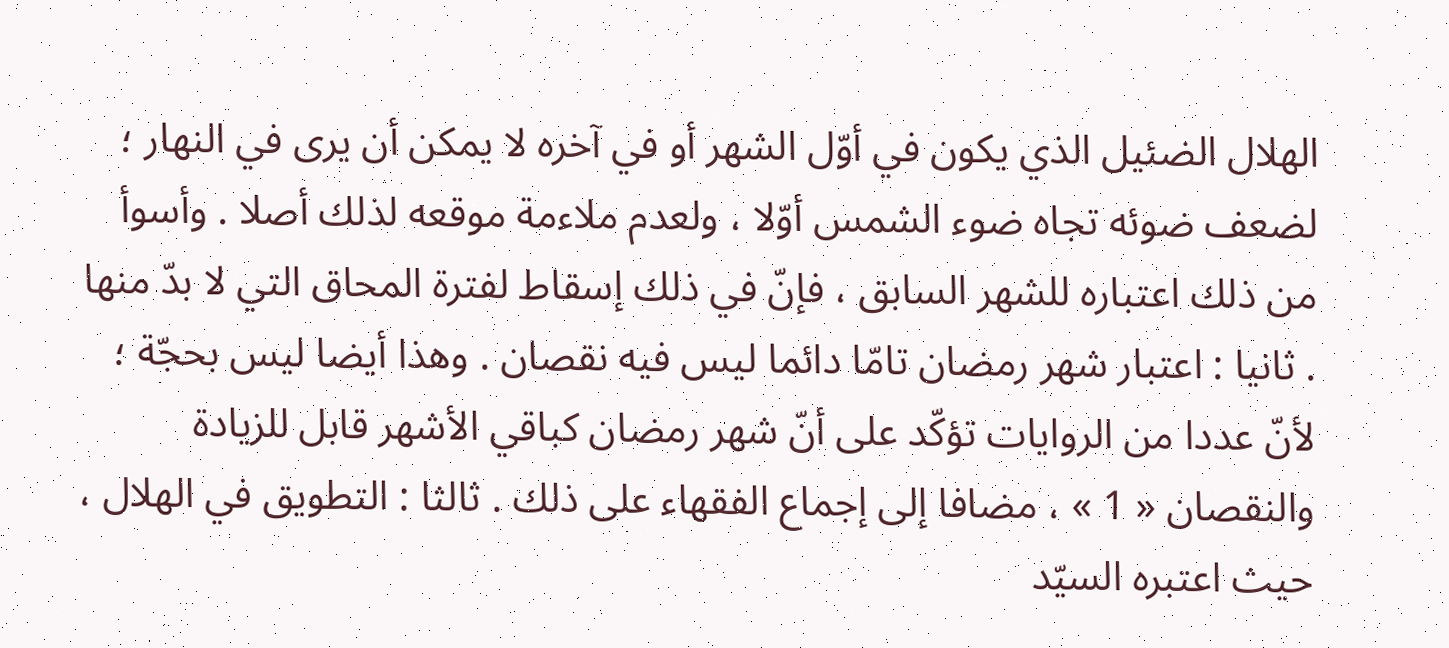الهلال الضئيل الذي يكون في أوّل الشهر أو في آخره لا يمكن أن يرى في النهار ؛ لضعف ضوئه تجاه ضوء الشمس أوّلا ، ولعدم ملاءمة موقعه لذلك أصلا . وأسوأ من ذلك اعتباره للشهر السابق ، فإنّ في ذلك إسقاط لفترة المحاق التي لا بدّ منها . ثانيا : اعتبار شهر رمضان تامّا دائما ليس فيه نقصان . وهذا أيضا ليس بحجّة ؛ لأنّ عددا من الروايات تؤكّد على أنّ شهر رمضان كباقي الأشهر قابل للزيادة والنقصان « 1 » ، مضافا إلى إجماع الفقهاء على ذلك . ثالثا : التطويق في الهلال ، حيث اعتبره السيّد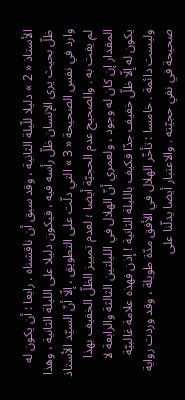الأستاذ « 2 » دليلا للّيلة الثانية ، وقد سبق أن ناقشناه . رابعا : أن يكون له ظلّ بحيث يرى الإنسان ظلّ رأسه فيه ، فيكون دليلا على الليلة الثانية ، وهذا وارد في نفس الصحيحة « 3 » التي دلّت على التطويق ، إلّا أنّ السيّد الأستاذ لم يفت به . والصحيح عدم الحجيّة أيضا ؛ لعدم تمييز الظلّ الخفيف بهذا المقدار إن كان له وجود ، ولعمري أنّ الهلال في الليلتين الثالثة والرابعة لا يكون له إلّا ظلّ خفيف جدّا فكيف بالليلة الثانية ! إذن فهذه علامة غالبيّة وليست دائمة . خامسا : تأخّر الهلال في الأفق مدّة طويلة ، وقد وردت رواية صحيحة في نفي حجيّته . والاعتبار أيضا يدلّنا على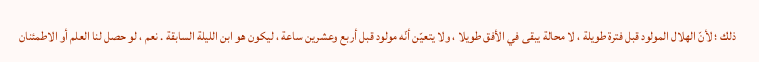ذلك ؛ لأنّ الهلال المولود قبل فترة طويلة ، لا محالة يبقى في الأفق طويلا ، ولا يتعيّن أنّه مولود قبل أربع وعشرين ساعة ، ليكون هو ابن الليلة السابقة . نعم ، لو حصل لنا العلم أو الاطمئنان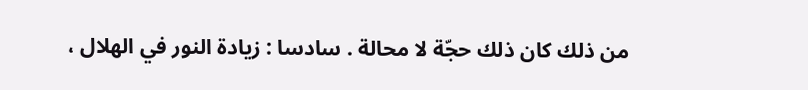من ذلك كان ذلك حجّة لا محالة . سادسا : زيادة النور في الهلال ،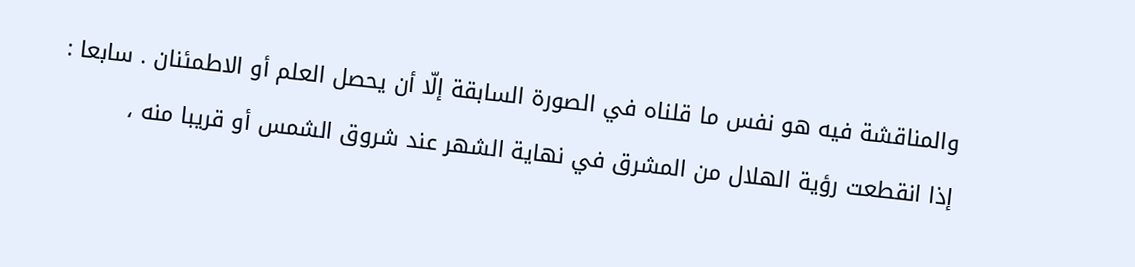والمناقشة فيه هو نفس ما قلناه في الصورة السابقة إلّا أن يحصل العلم أو الاطمئنان . سابعا : إذا انقطعت رؤية الهلال من المشرق في نهاية الشهر عند شروق الشمس أو قريبا منه ،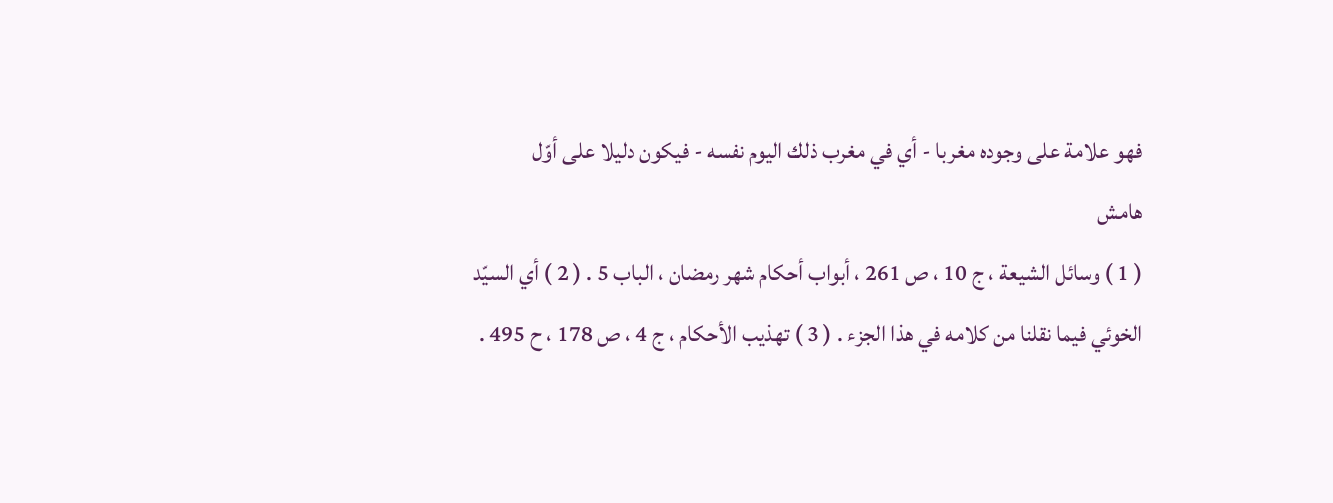فهو علامة على وجوده مغربا - أي في مغرب ذلك اليوم نفسه - فيكون دليلا على أوّل
هامش
( 1 ) وسائل الشيعة ، ج 10 ، ص 261 ، أبواب أحكام شهر رمضان ، الباب 5 . ( 2 ) أي السيّد الخوئي فيما نقلنا من كلامه في هذا الجزء . ( 3 ) تهذيب الأحكام ، ج 4 ، ص 178 ، ح 495 .